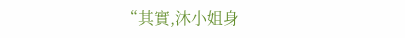“其實,沐小姐身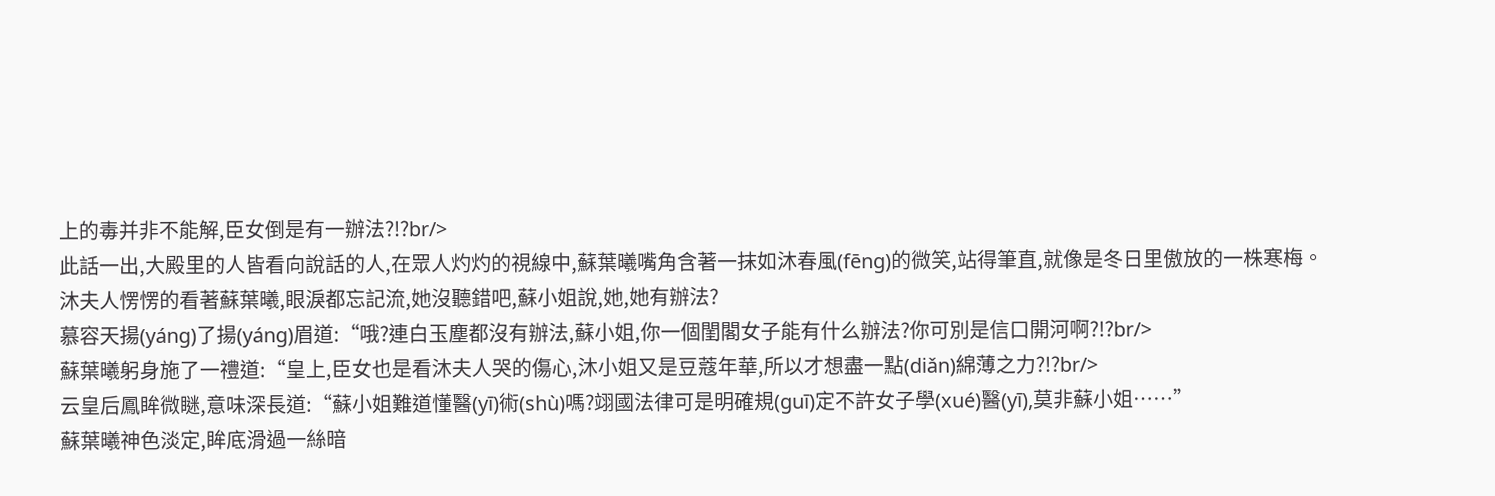上的毒并非不能解,臣女倒是有一辦法?!?br/>
此話一出,大殿里的人皆看向說話的人,在眾人灼灼的視線中,蘇葉曦嘴角含著一抹如沐春風(fēng)的微笑,站得筆直,就像是冬日里傲放的一株寒梅。
沐夫人愣愣的看著蘇葉曦,眼淚都忘記流,她沒聽錯吧,蘇小姐說,她,她有辦法?
慕容天揚(yáng)了揚(yáng)眉道:“哦?連白玉塵都沒有辦法,蘇小姐,你一個閨閣女子能有什么辦法?你可別是信口開河啊?!?br/>
蘇葉曦躬身施了一禮道:“皇上,臣女也是看沐夫人哭的傷心,沐小姐又是豆蔻年華,所以才想盡一點(diǎn)綿薄之力?!?br/>
云皇后鳳眸微瞇,意味深長道:“蘇小姐難道懂醫(yī)術(shù)嗎?翊國法律可是明確規(guī)定不許女子學(xué)醫(yī),莫非蘇小姐……”
蘇葉曦神色淡定,眸底滑過一絲暗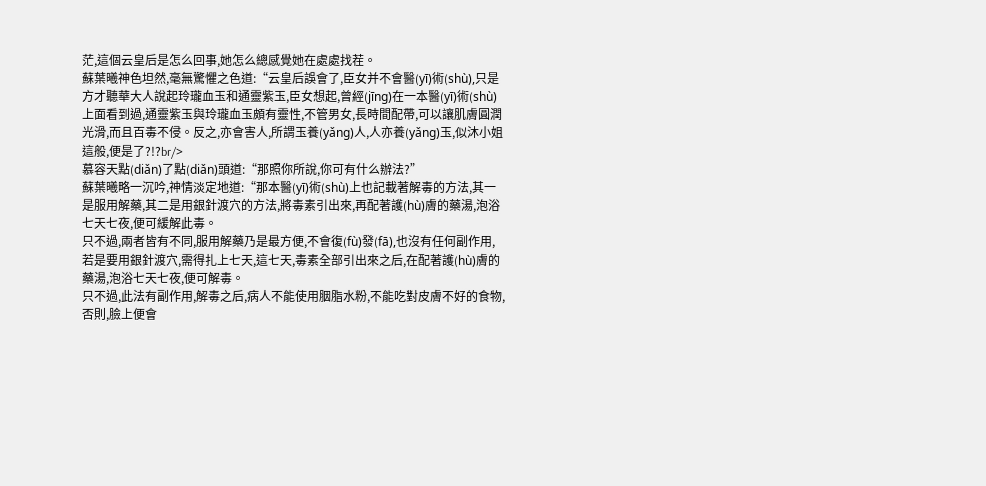茫,這個云皇后是怎么回事,她怎么總感覺她在處處找茬。
蘇葉曦神色坦然,毫無驚懼之色道:“云皇后誤會了,臣女并不會醫(yī)術(shù),只是方才聽華大人說起玲瓏血玉和通靈紫玉,臣女想起,曾經(jīng)在一本醫(yī)術(shù)上面看到過,通靈紫玉與玲瓏血玉頗有靈性,不管男女,長時間配帶,可以讓肌膚圓潤光滑,而且百毒不侵。反之,亦會害人,所謂玉養(yǎng)人,人亦養(yǎng)玉,似沐小姐這般,便是了?!?br/>
慕容天點(diǎn)了點(diǎn)頭道:“那照你所說,你可有什么辦法?”
蘇葉曦略一沉吟,神情淡定地道:“那本醫(yī)術(shù)上也記載著解毒的方法,其一是服用解藥,其二是用銀針渡穴的方法,將毒素引出來,再配著護(hù)膚的藥湯,泡浴七天七夜,便可緩解此毒。
只不過,兩者皆有不同,服用解藥乃是最方便,不會復(fù)發(fā),也沒有任何副作用,若是要用銀針渡穴,需得扎上七天,這七天,毒素全部引出來之后,在配著護(hù)膚的藥湯,泡浴七天七夜,便可解毒。
只不過,此法有副作用,解毒之后,病人不能使用胭脂水粉,不能吃對皮膚不好的食物,否則,臉上便會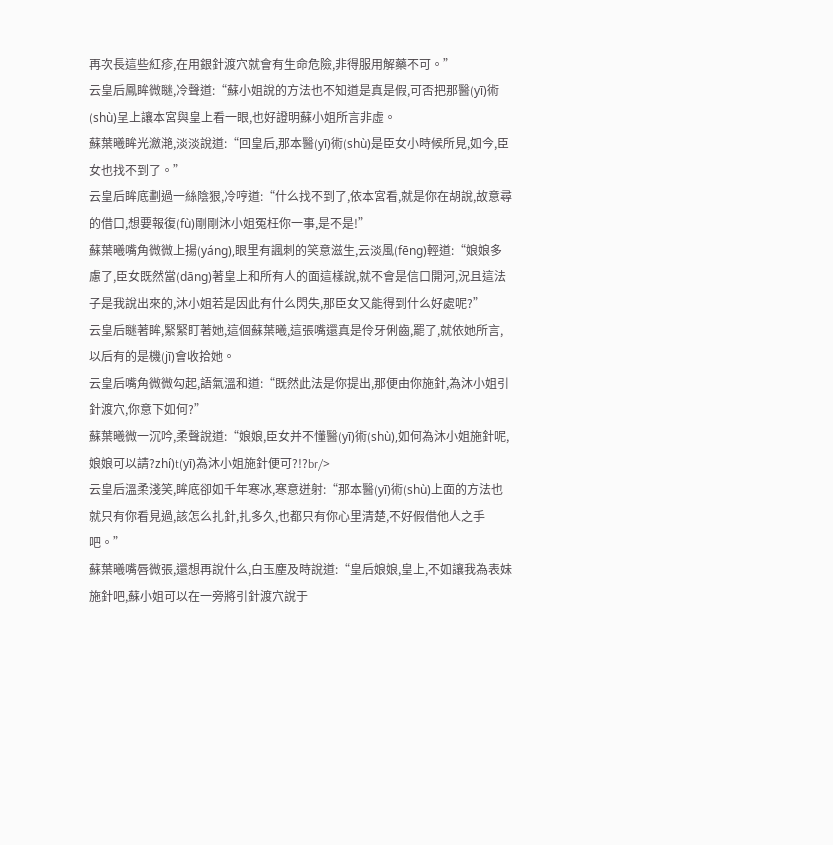再次長這些紅疹,在用銀針渡穴就會有生命危險,非得服用解藥不可。”
云皇后鳳眸微瞇,冷聲道:“蘇小姐說的方法也不知道是真是假,可否把那醫(yī)術(shù)呈上讓本宮與皇上看一眼,也好證明蘇小姐所言非虛。
蘇葉曦眸光瀲滟,淡淡說道:“回皇后,那本醫(yī)術(shù)是臣女小時候所見,如今,臣女也找不到了。”
云皇后眸底劃過一絲陰狠,冷哼道:“什么找不到了,依本宮看,就是你在胡說,故意尋的借口,想要報復(fù)剛剛沐小姐冤枉你一事,是不是!”
蘇葉曦嘴角微微上揚(yáng),眼里有諷刺的笑意滋生,云淡風(fēng)輕道:“娘娘多慮了,臣女既然當(dāng)著皇上和所有人的面這樣說,就不會是信口開河,況且這法子是我說出來的,沐小姐若是因此有什么閃失,那臣女又能得到什么好處呢?”
云皇后瞇著眸,緊緊盯著她,這個蘇葉曦,這張嘴還真是伶牙俐齒,罷了,就依她所言,以后有的是機(jī)會收拾她。
云皇后嘴角微微勾起,語氣溫和道:“既然此法是你提出,那便由你施針,為沐小姐引針渡穴,你意下如何?”
蘇葉曦微一沉吟,柔聲說道:“娘娘,臣女并不懂醫(yī)術(shù),如何為沐小姐施針呢,娘娘可以請?zhí)t(yī)為沐小姐施針便可?!?br/>
云皇后溫柔淺笑,眸底卻如千年寒冰,寒意迸射:“那本醫(yī)術(shù)上面的方法也就只有你看見過,該怎么扎針,扎多久,也都只有你心里清楚,不好假借他人之手吧。”
蘇葉曦嘴唇微張,還想再說什么,白玉塵及時說道:“皇后娘娘,皇上,不如讓我為表妹施針吧,蘇小姐可以在一旁將引針渡穴說于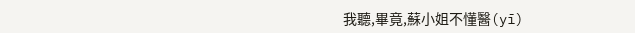我聽,畢竟,蘇小姐不懂醫(yī)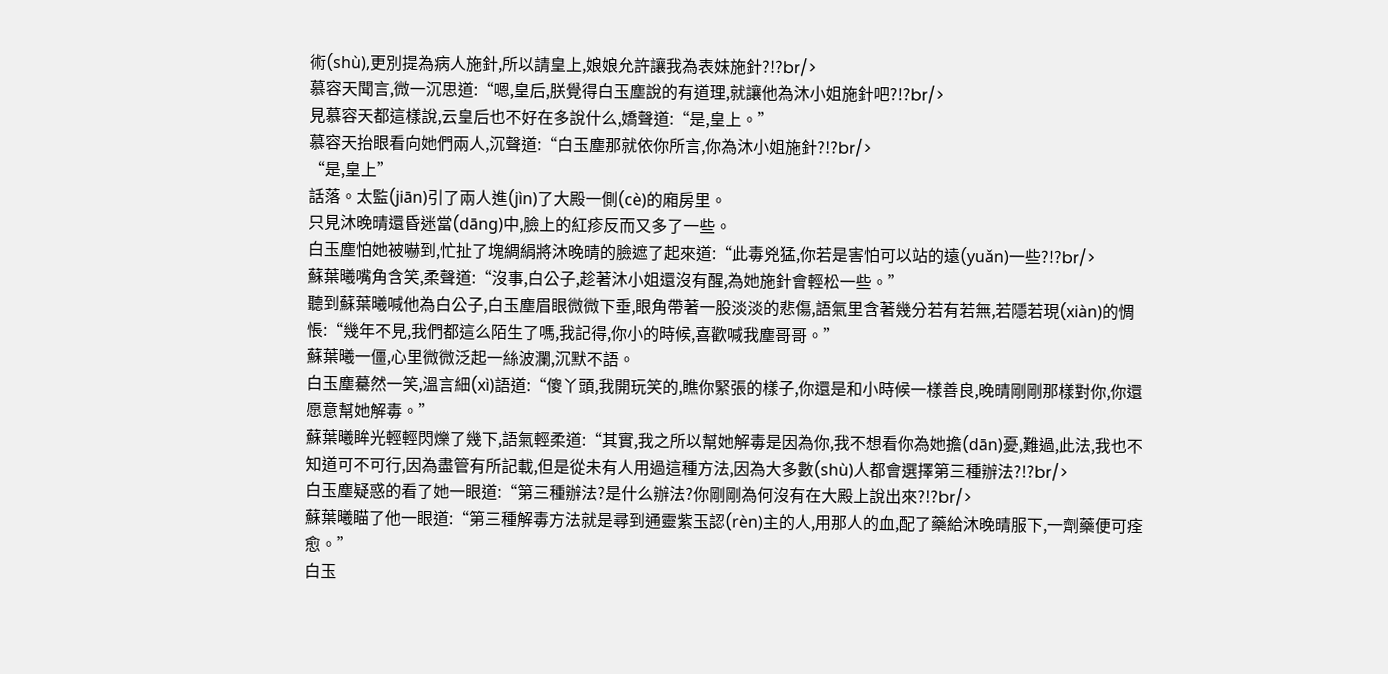術(shù),更別提為病人施針,所以請皇上,娘娘允許讓我為表妹施針?!?br/>
慕容天聞言,微一沉思道:“嗯,皇后,朕覺得白玉塵說的有道理,就讓他為沐小姐施針吧?!?br/>
見慕容天都這樣說,云皇后也不好在多說什么,嬌聲道:“是,皇上。”
慕容天抬眼看向她們兩人,沉聲道:“白玉塵那就依你所言,你為沐小姐施針?!?br/>
“是,皇上”
話落。太監(jiān)引了兩人進(jìn)了大殿一側(cè)的廂房里。
只見沐晚晴還昏迷當(dāng)中,臉上的紅疹反而又多了一些。
白玉塵怕她被嚇到,忙扯了塊綢絹將沐晚晴的臉遮了起來道:“此毒兇猛,你若是害怕可以站的遠(yuǎn)一些?!?br/>
蘇葉曦嘴角含笑,柔聲道:“沒事,白公子,趁著沐小姐還沒有醒,為她施針會輕松一些。”
聽到蘇葉曦喊他為白公子,白玉塵眉眼微微下垂,眼角帶著一股淡淡的悲傷,語氣里含著幾分若有若無,若隱若現(xiàn)的惆悵:“幾年不見,我們都這么陌生了嗎,我記得,你小的時候,喜歡喊我塵哥哥。”
蘇葉曦一僵,心里微微泛起一絲波瀾,沉默不語。
白玉塵驀然一笑,溫言細(xì)語道:“傻丫頭,我開玩笑的,瞧你緊張的樣子,你還是和小時候一樣善良,晚晴剛剛那樣對你,你還愿意幫她解毒。”
蘇葉曦眸光輕輕閃爍了幾下,語氣輕柔道:“其實,我之所以幫她解毒是因為你,我不想看你為她擔(dān)憂,難過,此法,我也不知道可不可行,因為盡管有所記載,但是從未有人用過這種方法,因為大多數(shù)人都會選擇第三種辦法?!?br/>
白玉塵疑惑的看了她一眼道:“第三種辦法?是什么辦法?你剛剛為何沒有在大殿上說出來?!?br/>
蘇葉曦瞄了他一眼道:“第三種解毒方法就是尋到通靈紫玉認(rèn)主的人,用那人的血,配了藥給沐晚晴服下,一劑藥便可痊愈。”
白玉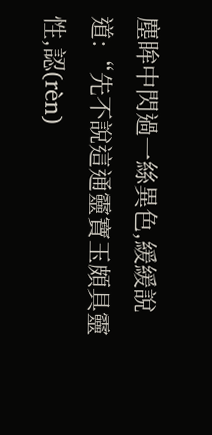塵眸中閃過一絲異色,緩緩說道:“先不說這通靈寶玉頗具靈性,認(rèn)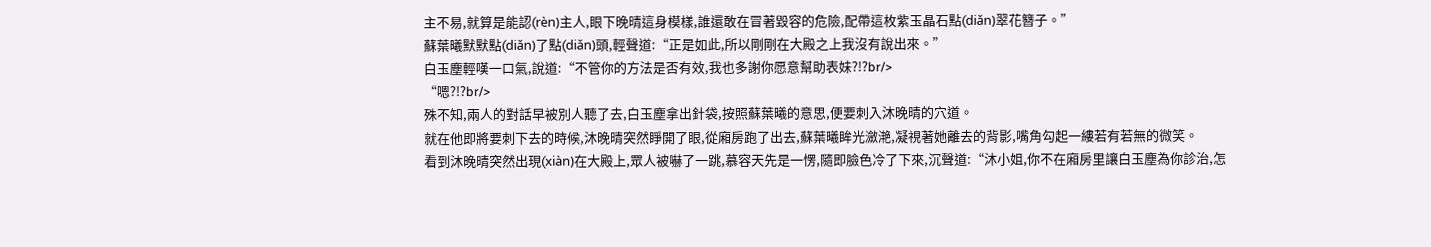主不易,就算是能認(rèn)主人,眼下晚晴這身模樣,誰還敢在冒著毀容的危險,配帶這枚紫玉晶石點(diǎn)翠花簪子。”
蘇葉曦默默點(diǎn)了點(diǎn)頭,輕聲道:“正是如此,所以剛剛在大殿之上我沒有說出來。”
白玉塵輕嘆一口氣,說道:“不管你的方法是否有效,我也多謝你愿意幫助表妹?!?br/>
“嗯?!?br/>
殊不知,兩人的對話早被別人聽了去,白玉塵拿出針袋,按照蘇葉曦的意思,便要刺入沐晚晴的穴道。
就在他即將要刺下去的時候,沐晚晴突然睜開了眼,從廂房跑了出去,蘇葉曦眸光瀲滟,凝視著她離去的背影,嘴角勾起一縷若有若無的微笑。
看到沐晚晴突然出現(xiàn)在大殿上,眾人被嚇了一跳,慕容天先是一愣,隨即臉色冷了下來,沉聲道:“沐小姐,你不在廂房里讓白玉塵為你診治,怎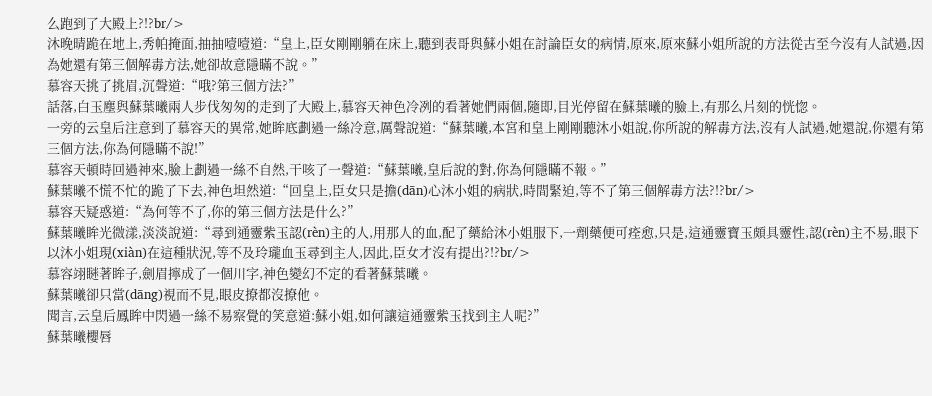么跑到了大殿上?!?br/>
沐晚晴跪在地上,秀帕掩面,抽抽噎噎道:“皇上,臣女剛剛躺在床上,聽到表哥與蘇小姐在討論臣女的病情,原來,原來蘇小姐所說的方法從古至今沒有人試過,因為她還有第三個解毒方法,她卻故意隱瞞不說。”
慕容天挑了挑眉,沉聲道:“哦?第三個方法?”
話落,白玉塵與蘇葉曦兩人步伐匆匆的走到了大殿上,慕容天神色冷冽的看著她們兩個,隨即,目光停留在蘇葉曦的臉上,有那么片刻的恍惚。
一旁的云皇后注意到了慕容天的異常,她眸底劃過一絲冷意,厲聲說道:“蘇葉曦,本宮和皇上剛剛聽沐小姐說,你所說的解毒方法,沒有人試過,她還說,你還有第三個方法,你為何隱瞞不說!”
慕容天頓時回過神來,臉上劃過一絲不自然,干咳了一聲道:“蘇葉曦,皇后說的對,你為何隱瞞不報。”
蘇葉曦不慌不忙的跪了下去,神色坦然道:“回皇上,臣女只是擔(dān)心沐小姐的病狀,時間緊迫,等不了第三個解毒方法?!?br/>
慕容天疑惑道:“為何等不了,你的第三個方法是什么?”
蘇葉曦眸光微漾,淡淡說道:“尋到通靈紫玉認(rèn)主的人,用那人的血,配了藥給沐小姐服下,一劑藥便可痊愈,只是,這通靈寶玉頗具靈性,認(rèn)主不易,眼下以沐小姐現(xiàn)在這種狀況,等不及玲瓏血玉尋到主人,因此,臣女才沒有提出?!?br/>
慕容翊瞇著眸子,劍眉擰成了一個川字,神色變幻不定的看著蘇葉曦。
蘇葉曦卻只當(dāng)視而不見,眼皮撩都沒撩他。
聞言,云皇后鳳眸中閃過一絲不易察覺的笑意道:蘇小姐,如何讓這通靈紫玉找到主人呢?”
蘇葉曦櫻唇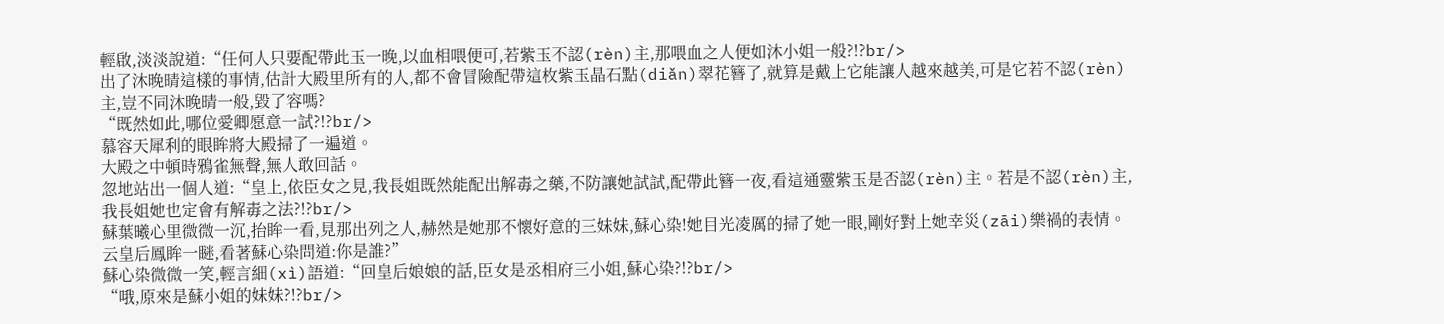輕啟,淡淡說道:“任何人只要配帶此玉一晚,以血相喂便可,若紫玉不認(rèn)主,那喂血之人便如沐小姐一般?!?br/>
出了沐晚晴這樣的事情,估計大殿里所有的人,都不會冒險配帶這枚紫玉晶石點(diǎn)翠花簪了,就算是戴上它能讓人越來越美,可是它若不認(rèn)主,豈不同沐晚晴一般,毀了容嗎?
“既然如此,哪位愛卿愿意一試?!?br/>
慕容天犀利的眼眸將大殿掃了一遍道。
大殿之中頓時鴉雀無聲,無人敢回話。
忽地站出一個人道:“皇上,依臣女之見,我長姐既然能配出解毒之藥,不防讓她試試,配帶此簪一夜,看這通靈紫玉是否認(rèn)主。若是不認(rèn)主,我長姐她也定會有解毒之法?!?br/>
蘇葉曦心里微微一沉,抬眸一看,見那出列之人,赫然是她那不懷好意的三妹妹,蘇心染!她目光凌厲的掃了她一眼,剛好對上她幸災(zāi)樂禍的表情。
云皇后鳳眸一瞇,看著蘇心染問道:你是誰?”
蘇心染微微一笑,輕言細(xì)語道:“回皇后娘娘的話,臣女是丞相府三小姐,蘇心染?!?br/>
“哦,原來是蘇小姐的妹妹?!?br/>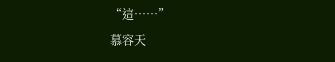“這……”
慕容天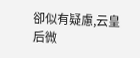卻似有疑慮,云皇后微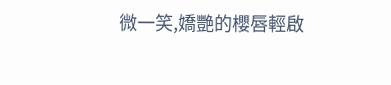微一笑,嬌艷的櫻唇輕啟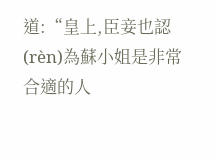道:“皇上,臣妾也認(rèn)為蘇小姐是非常合適的人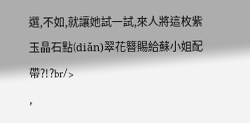選,不如,就讓她試一試,來人將這枚紫玉晶石點(diǎn)翠花簪賜給蘇小姐配帶?!?br/>
,